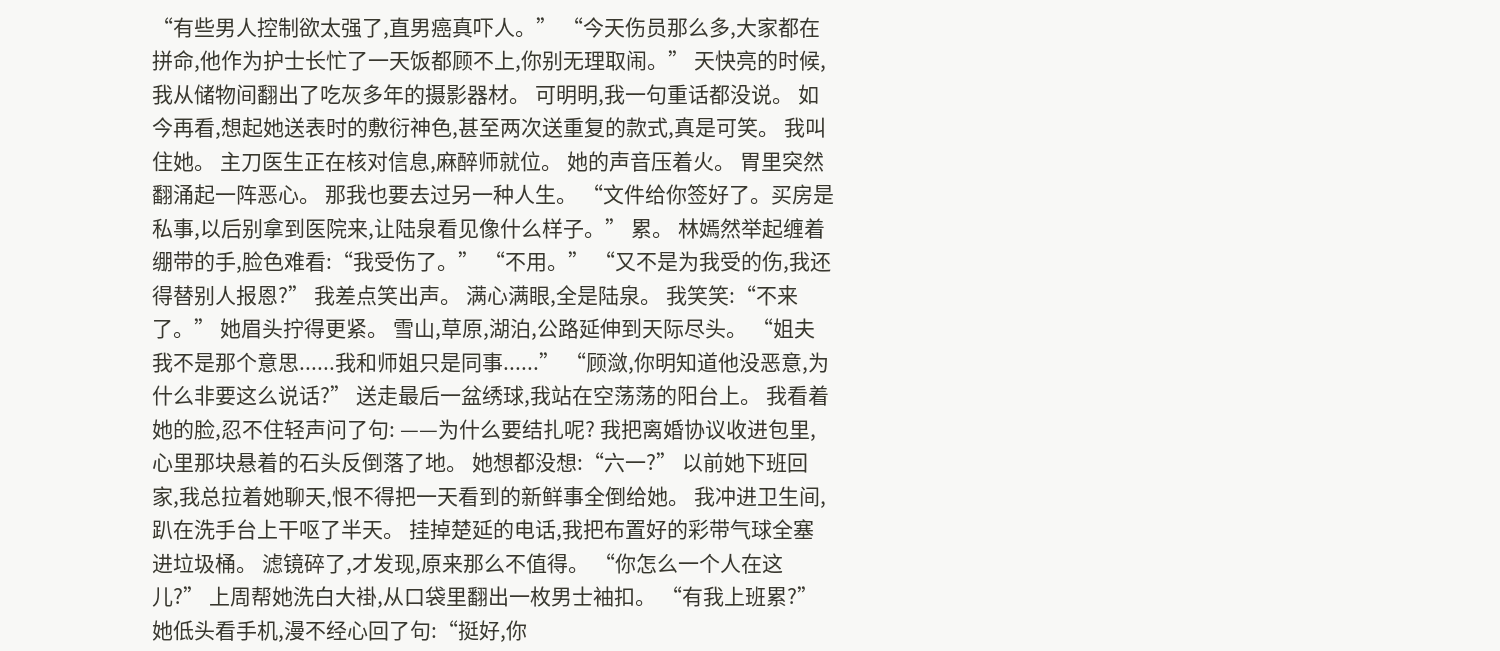“有些男人控制欲太强了,直男癌真吓人。” “今天伤员那么多,大家都在拼命,他作为护士长忙了一天饭都顾不上,你别无理取闹。” 天快亮的时候,我从储物间翻出了吃灰多年的摄影器材。 可明明,我一句重话都没说。 如今再看,想起她送表时的敷衍神色,甚至两次送重复的款式,真是可笑。 我叫住她。 主刀医生正在核对信息,麻醉师就位。 她的声音压着火。 胃里突然翻涌起一阵恶心。 那我也要去过另一种人生。 “文件给你签好了。买房是私事,以后别拿到医院来,让陆泉看见像什么样子。” 累。 林嫣然举起缠着绷带的手,脸色难看:“我受伤了。” “不用。” “又不是为我受的伤,我还得替别人报恩?” 我差点笑出声。 满心满眼,全是陆泉。 我笑笑:“不来了。” 她眉头拧得更紧。 雪山,草原,湖泊,公路延伸到天际尽头。 “姐夫我不是那个意思......我和师姐只是同事......” “顾潋,你明知道他没恶意,为什么非要这么说话?” 送走最后一盆绣球,我站在空荡荡的阳台上。 我看着她的脸,忍不住轻声问了句: ——为什么要结扎呢? 我把离婚协议收进包里,心里那块悬着的石头反倒落了地。 她想都没想:“六一?” 以前她下班回家,我总拉着她聊天,恨不得把一天看到的新鲜事全倒给她。 我冲进卫生间,趴在洗手台上干呕了半天。 挂掉楚延的电话,我把布置好的彩带气球全塞进垃圾桶。 滤镜碎了,才发现,原来那么不值得。 “你怎么一个人在这儿?” 上周帮她洗白大褂,从口袋里翻出一枚男士袖扣。 “有我上班累?” 她低头看手机,漫不经心回了句:“挺好,你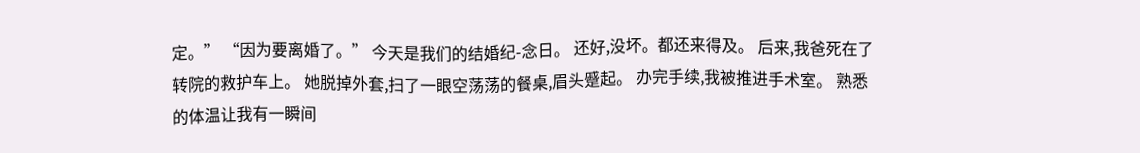定。” “因为要离婚了。” 今天是我们的结婚纪-念日。 还好,没坏。都还来得及。 后来,我爸死在了转院的救护车上。 她脱掉外套,扫了一眼空荡荡的餐桌,眉头蹙起。 办完手续,我被推进手术室。 熟悉的体温让我有一瞬间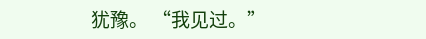犹豫。 “我见过。”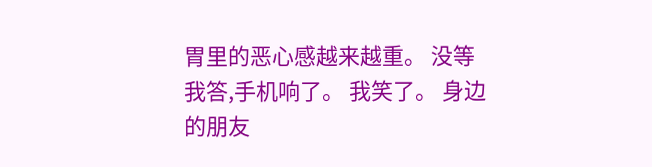胃里的恶心感越来越重。 没等我答,手机响了。 我笑了。 身边的朋友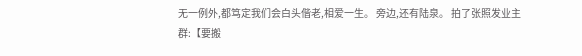无一例外,都笃定我们会白头偕老,相爱一生。 旁边,还有陆泉。 拍了张照发业主群:【要搬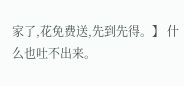家了,花免费送,先到先得。】 什么也吐不出来。